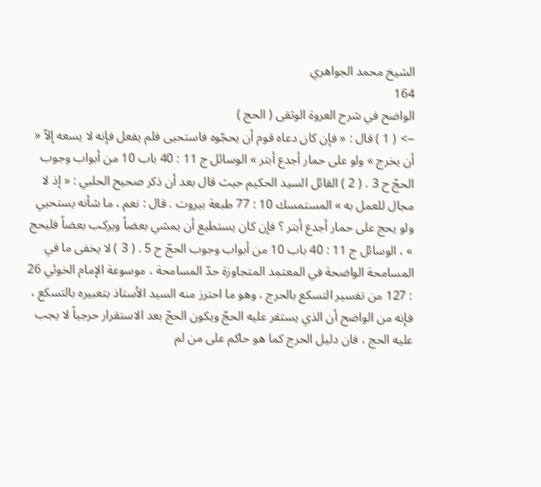الشيخ محمد الجواهري
164
الواضح في شرح العروة الوثقى ( الحج )
--> ( 1 ) قال : « فإن كان دعاه قوم أن يحجّوه فاستحيى فلم يفعل فإنه لا يسعه إلاّ « أن يخرج » ولو على حمار أجدع أبتر » الوسائل ج 11 : 40 باب 10 من أبواب وجوب الحجّ ح 3 . ( 2 ) القائل السيد الحكيم حيث قال بعد أن ذكر صحيح الحلبي : « إذ لا مجال للعمل به » المستمسك 10 : 77 طبعة بيروت . قال : نعم ، ما شأنه يستحيي ولو يحج على حمار أجدع أبتر ؟ فإن كان يستطيع أن يمشي بعضاً ويركب بعضاً فليحج » ، الوسائل ج 11 : 40 باب 10 من أبواب وجوب الحجّ ح 5 . ( 3 ) لا يخفى ما في المسامحة الواضحة في المعتمد المتجاوزة حدّ المسامحة ، موسوعة الإمام الخوئي 26 : 127 من تفسير التسكع بالحرج ، وهو ما احترز منه السيد الاُستاذ بتعبيره بالتسكع ، فإنه من الواضح أن الذي يستقر عليه الحجّ ويكون الحجّ بعد الاستقرار حرجياً لا يجب عليه الحج ، فان دليل الحرج كما هو حاكم على من لم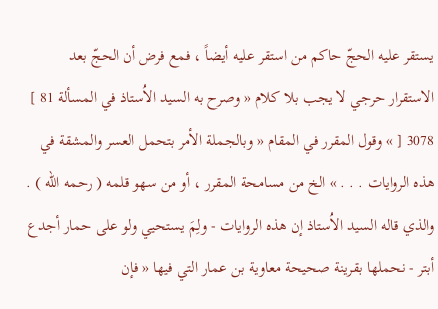يستقر عليه الحجّ حاكم من استقر عليه أيضاً ، فمع فرض أن الحجّ بعد الاستقرار حرجي لا يجب بلا كلام « وصرح به السيد الاُستاذ في المسألة 81 ] 3078 [ » وقول المقرر في المقام « وبالجملة الأمر بتحمل العسر والمشقة في هذه الروايات . . . » الخ من مسامحة المقرر ، أو من سهو قلمه ( رحمه الله ) . والذي قاله السيد الاُستاذ إن هذه الروايات - ولِمَ يستحيي ولو على حمار أجدع أبتر - نحملها بقرينة صحيحة معاوية بن عمار التي فيها « فإن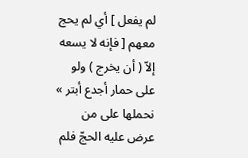لم يفعل ] أي لم يحج معهم [ فإنه لا يسعه إلاّ ( أن يخرج ) ولو على حمار أجدع أبتر » نحملها على من عرض عليه الحجّ فلم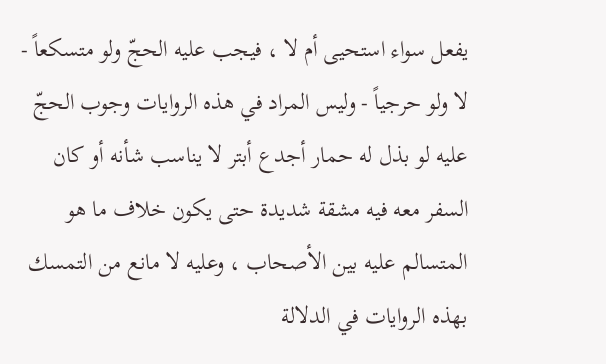يفعل سواء استحيى أم لا ، فيجب عليه الحجّ ولو متسكعاً - لا ولو حرجياً - وليس المراد في هذه الروايات وجوب الحجّ عليه لو بذل له حمار أجدع أبتر لا يناسب شأنه أو كان السفر معه فيه مشقة شديدة حتى يكون خلاف ما هو المتسالم عليه بين الأصحاب ، وعليه لا مانع من التمسك بهذه الروايات في الدلالة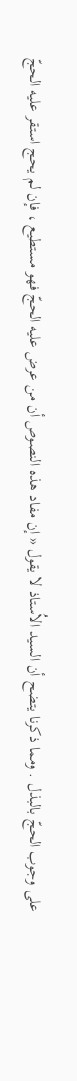على وجوب الحجّ بالبذل . ومما ذكرنا يتضح أن السيد الاُستاذ لا يقول « إن مفاد هذه النصوص أن من عرض عليه الحجّ فهو مستطيع ، فإن لم يحج استقر عليه الحجّ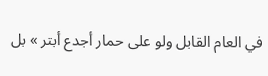في العام القابل ولو على حمار أجدع أبتر » بل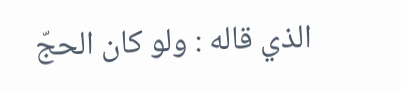الذي قاله : ولو كان الحجّ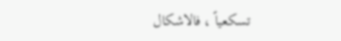تسكعياً ، فالاشكال